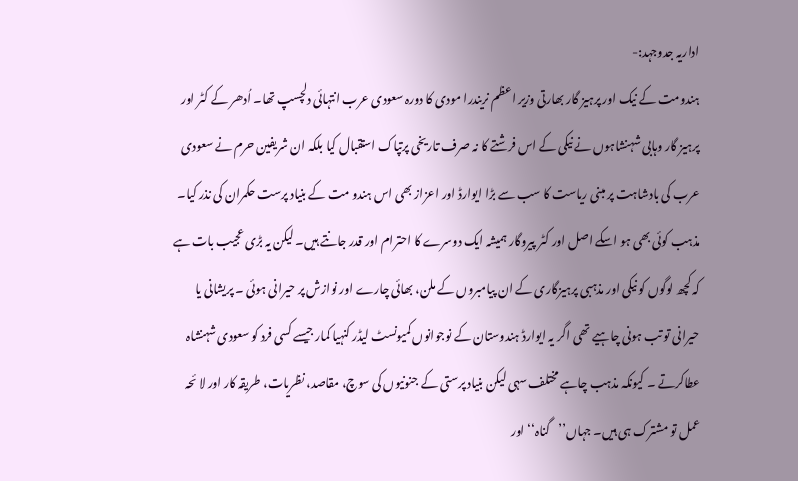اداریہ جدوجہد:-
ہندومت کے نیک اور پرہیز گار بھارتی وزیر اعظم نریندرا مودی کا دورہ سعودی عرب انتہائی دلچسپ تھا۔ اُدھر کے کٹر اور پرہیز گار وہابی شہنشاہوں نے نیکی کے اس فرشتے کا نہ صرف تاریخی پرتپاک استقبال کیا بلکہ ان شریفین حرم نے سعودی عرب کی بادشاہت پر مبنی ریاست کا سب سے بڑا ایوارڈ اور اعزاز بھی اس ہندو مت کے بنیاد پرست حکمران کی نذر کیا۔ مذہب کوئی بھی ہو اسکے اصل اور کٹر پیروگار ہمیشہ ایک دوسرے کا احترام اور قدر جانتے ہیں۔ لیکن یہ بڑی عجیب بات ہے کہ کچھ لوگوں کو نیکی اور مذہبی پرہیزگاری کے ان پیامبروں کے ملن، بھائی چارے اور نوازش پر حیرانی ہوئی ۔ پریشانی یا حیرانی تو تب ہونی چاہیے تھی اگر یہ ایوارڈ ہندوستان کے نوجوانوں کمیونسٹ لیڈر کنہیا کمار جیسے کسی فرد کو سعودی شہنشاہ عطاکرتے ۔ کیونکہ مذہب چاہے مختلف سہی لیکن بنیاد پرستی کے جنونیوں کی سوچ، مقاصد، نظریات، طریقہ کار اور لا ئحہ عمل تو مشترک ہی ہیں۔ جہاں’’گناہ‘‘ اور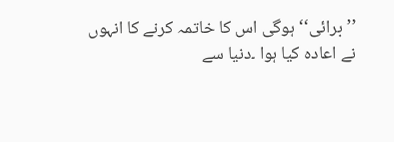’’برائی‘‘ ہوگی اس کا خاتمہ کرنے کا انہوں نے اعادہ کیا ہوا ۔دنیا سے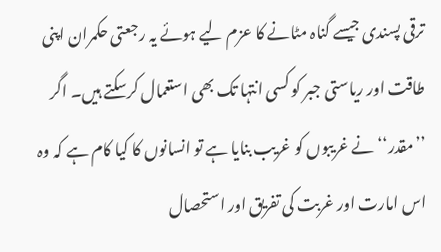ترقی پسندی جیسے گناہ مٹانے کا عزم لیے ہوئے یہ رجعتی حکمران اپنی طاقت اور ریاستی جبر کو کسی انتہا تک بھی استعمال کرسکتے ہیں۔ اگر ’’مقدر‘‘ نے غریبوں کو غریب بنایا ہے تو انسانوں کا کیا کام ہے کہ وہ اس امارت اور غربت کی تفریق اور استحصال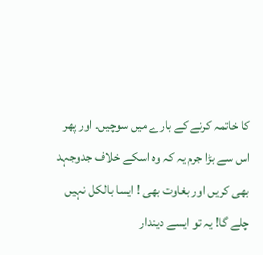کا خاتمہ کرنے کے بارے میں سوچیں۔ اور پھر اس سے بڑا جرم یہ کہ وہ اسکے خلاف جدوجہد بھی کریں اور بغاوت بھی ! ایسا بالکل نہیں چلے گا! یہ تو ایسے دیندار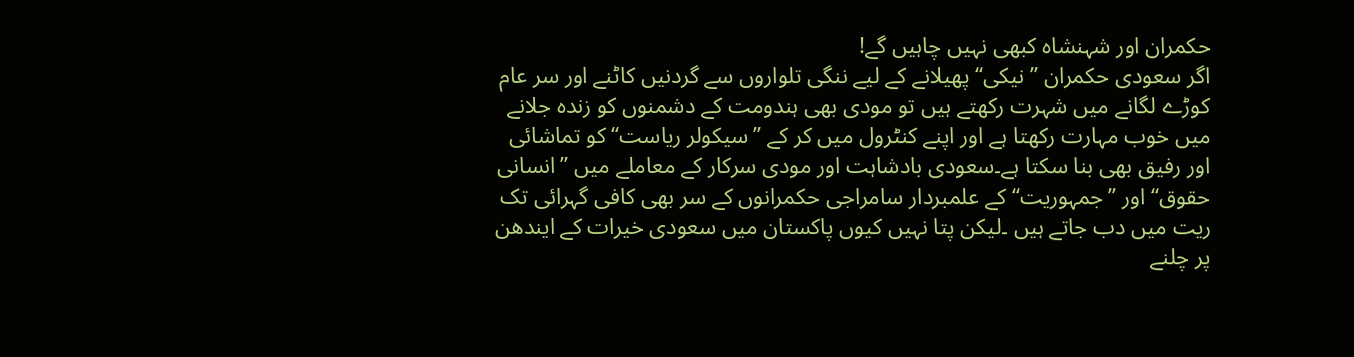حکمران اور شہنشاہ کبھی نہیں چاہیں گے!
اگر سعودی حکمران ’’نیکی‘‘ پھیلانے کے لیے ننگی تلواروں سے گردنیں کاٹنے اور سر عام کوڑے لگانے میں شہرت رکھتے ہیں تو مودی بھی ہندومت کے دشمنوں کو زندہ جلانے میں خوب مہارت رکھتا ہے اور اپنے کنٹرول میں کر کے ’’سیکولر ریاست‘‘ کو تماشائی اور رفیق بھی بنا سکتا ہے۔سعودی بادشاہت اور مودی سرکار کے معاملے میں ’’انسانی حقوق‘‘ اور ’’جمہوریت‘‘ کے علمبردار سامراجی حکمرانوں کے سر بھی کافی گہرائی تک ریت میں دب جاتے ہیں ۔لیکن پتا نہیں کیوں پاکستان میں سعودی خیرات کے ایندھن پر چلنے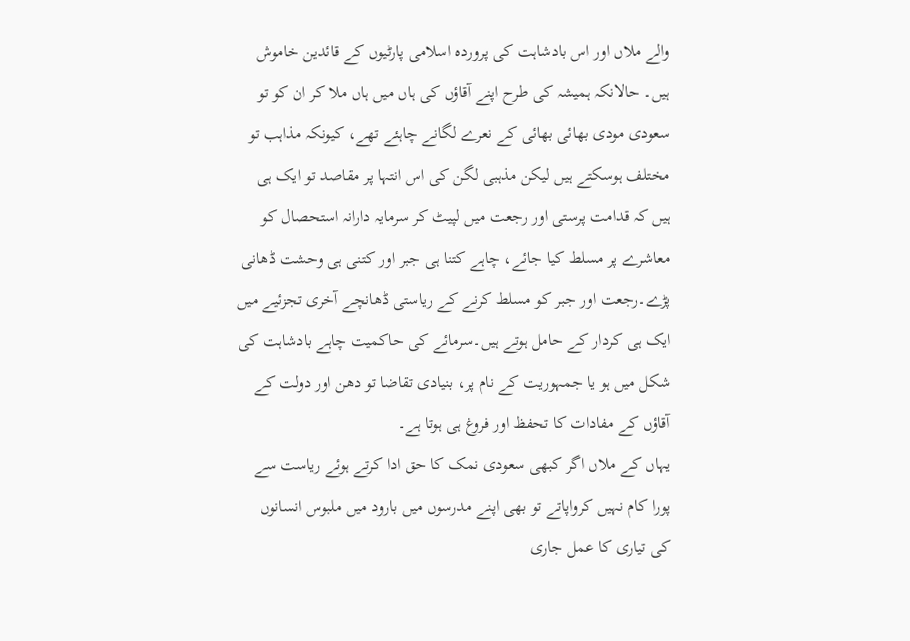والے ملاں اور اس بادشاہت کی پروردہ اسلامی پارٹیوں کے قائدین خاموش ہیں۔ حالانکہ ہمیشہ کی طرح اپنے آقاؤں کی ہاں میں ہاں ملا کر ان کو تو سعودی مودی بھائی بھائی کے نعرے لگانے چاہئے تھے، کیونکہ مذاہب تو مختلف ہوسکتے ہیں لیکن مذہبی لگن کی اس انتہا پر مقاصد تو ایک ہی ہیں کہ قدامت پرستی اور رجعت میں لپیٹ کر سرمایہ دارانہ استحصال کو معاشرے پر مسلط کیا جائے، چاہے کتنا ہی جبر اور کتنی ہی وحشت ڈھانی پڑے۔رجعت اور جبر کو مسلط کرنے کے ریاستی ڈھانچے آخری تجزئیے میں ایک ہی کردار کے حامل ہوتے ہیں۔سرمائے کی حاکمیت چاہے بادشاہت کی شکل میں ہو یا جمہوریت کے نام پر، بنیادی تقاضا تو دھن اور دولت کے آقاؤں کے مفادات کا تحفظ اور فروغ ہی ہوتا ہے۔
یہاں کے ملاں اگر کبھی سعودی نمک کا حق ادا کرتے ہوئے ریاست سے پورا کام نہیں کرواپاتے تو بھی اپنے مدرسوں میں بارود میں ملبوس انسانوں کی تیاری کا عمل جاری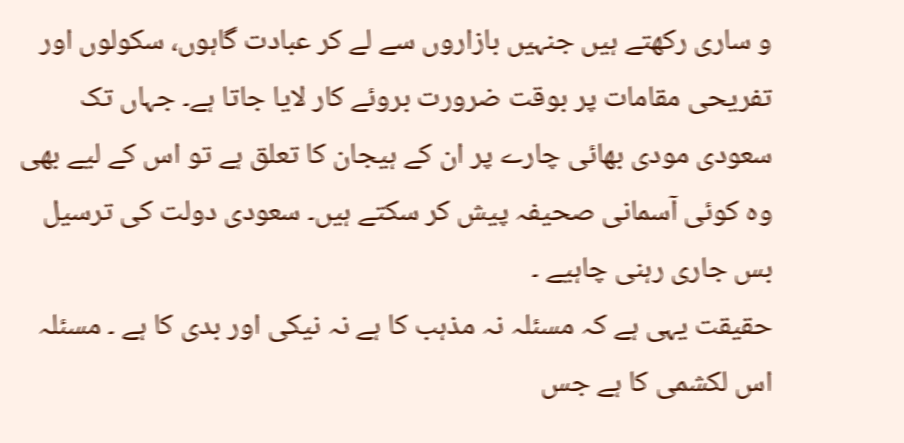و ساری رکھتے ہیں جنہیں بازاروں سے لے کر عبادت گاہوں، سکولوں اور تفریحی مقامات پر بوقت ضرورت بروئے کار لایا جاتا ہے۔ جہاں تک سعودی مودی بھائی چارے پر ان کے ہیجان کا تعلق ہے تو اس کے لیے بھی وہ کوئی آسمانی صحیفہ پیش کر سکتے ہیں۔ سعودی دولت کی ترسیل بس جاری رہنی چاہیے ۔
حقیقت یہی ہے کہ مسئلہ نہ مذہب کا ہے نہ نیکی اور بدی کا ہے ۔ مسئلہ اس لکشمی کا ہے جس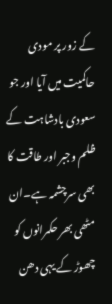کے زور پر مودی حاکمیت میں آیا اور جو سعودی بادشاہت کے ظلم وجبر اور طاقت کا بھی سرچشمہ ہے۔ان مٹھی بھر حکمرانوں کو چھوڑ کے یہی دھن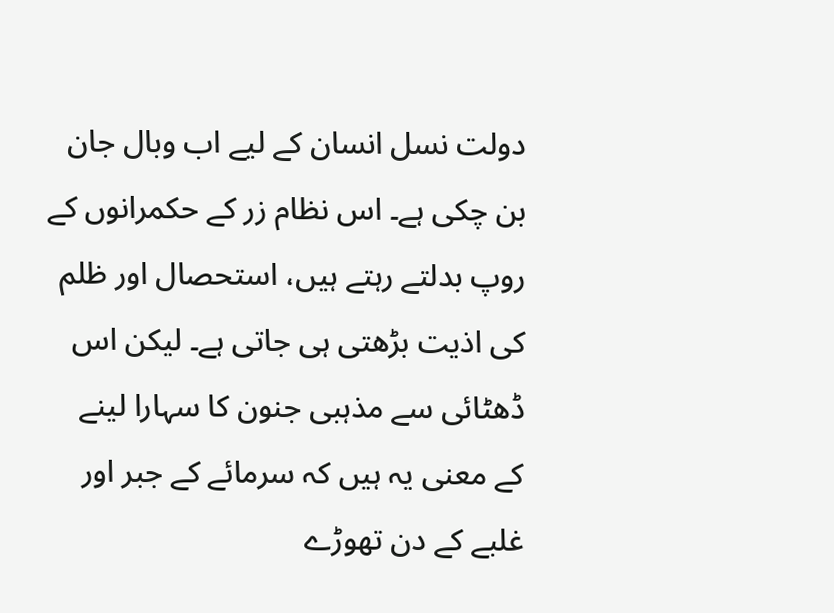دولت نسل انسان کے لیے اب وبال جان بن چکی ہے۔ اس نظام زر کے حکمرانوں کے روپ بدلتے رہتے ہیں، استحصال اور ظلم کی اذیت بڑھتی ہی جاتی ہے۔ لیکن اس ڈھٹائی سے مذہبی جنون کا سہارا لینے کے معنی یہ ہیں کہ سرمائے کے جبر اور غلبے کے دن تھوڑے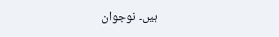ہیں۔ نوجوان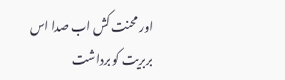اور محنت کش اب صدا اس بربریت کو برداشت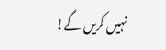نہیں کریں گے!